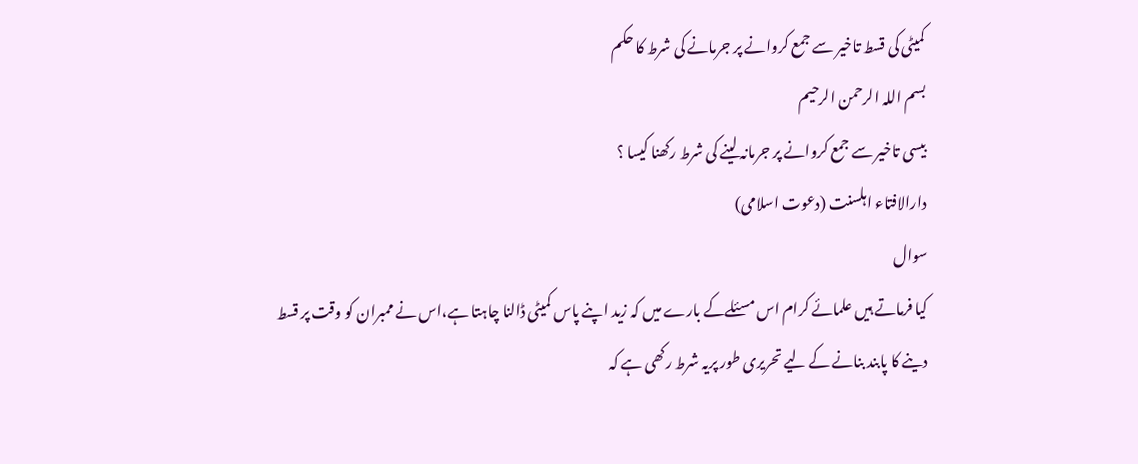کمیٹی کی قسط تاخیر سے جمع کروانے پر جرمانے کی شرط کا حکم
بسم اللہ الرحمن الرحیم
بیسی تاخیر سے جمع کروانے پر جرمانہ لینے کی شرط رکھنا کیسا ؟
دارالافتاء اہلسنت (دعوت اسلامی)
سوال
کیا فرماتے ہیں علمائے کرام اس مسئلےکے بارے میں کہ زید اپنے پاس کمیٹی ڈالنا چاہتا ہے،اس نے ممبران کو وقت پر قسط دینے کا پابند بنانے کے لیے تحریری طور پریہ شرط رکھی ہے کہ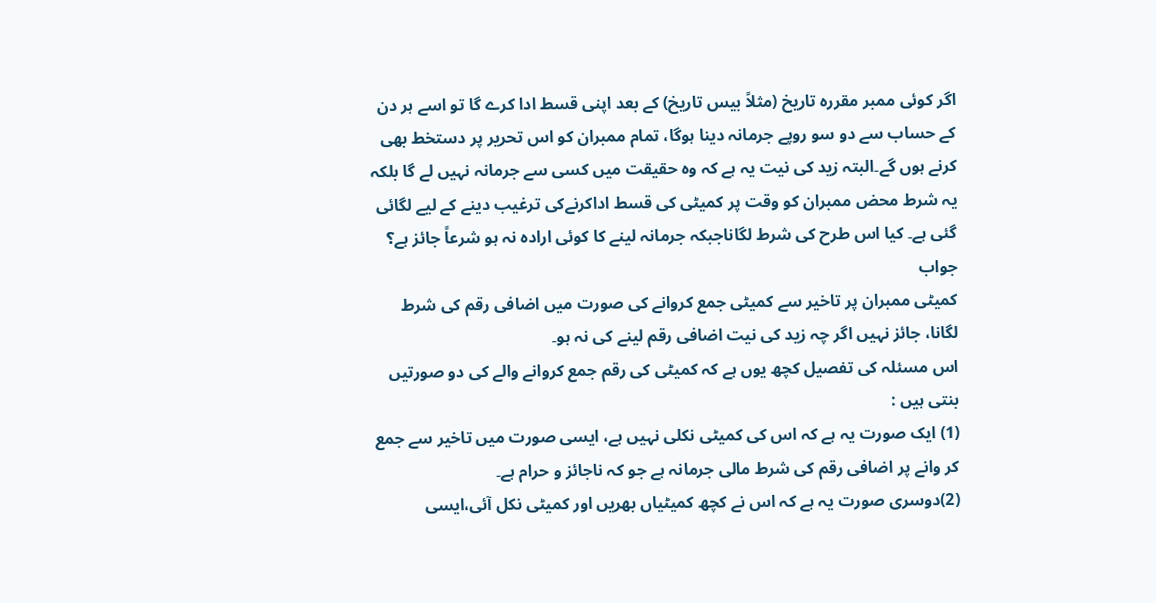اگر کوئی ممبر مقررہ تاریخ (مثلاً بیس تاریخ) کے بعد اپنی قسط ادا کرے گا تو اسے ہر دن کے حساب سے دو سو روپے جرمانہ دینا ہوگا، تمام ممبران کو اس تحریر پر دستخط بھی کرنے ہوں گے۔البتہ زید کی نیت یہ ہے کہ وہ حقیقت میں کسی سے جرمانہ نہیں لے گا بلکہ یہ شرط محض ممبران کو وقت پر کمیٹی کی قسط اداکرنےکی ترغیب دینے کے لیے لگائی گئی ہے۔ کیا اس طرح کی شرط لگاناجبکہ جرمانہ لینے کا کوئی ارادہ نہ ہو شرعاً جائز ہے؟
جواب
کمیٹی ممبران پر تاخیر سے کمیٹی جمع کروانے کی صورت میں اضافی رقم کی شرط لگانا، جائز نہیں اگر چہ زید کی نیت اضافی رقم لینے کی نہ ہو۔
اس مسئلہ کی تفصیل کچھ یوں ہے کہ کمیٹی کی رقم جمع کروانے والے کی دو صورتیں بنتی ہیں :
(1) ایک صورت یہ ہے کہ اس کی کمیٹی نکلی نہیں ہے، ایسی صورت میں تاخیر سے جمع کر وانے پر اضافی رقم کی شرط مالی جرمانہ ہے جو کہ ناجائز و حرام ہے۔
(2)دوسری صورت یہ ہے کہ اس نے کچھ کمیٹیاں بھریں اور کمیٹی نکل آئی،ایسی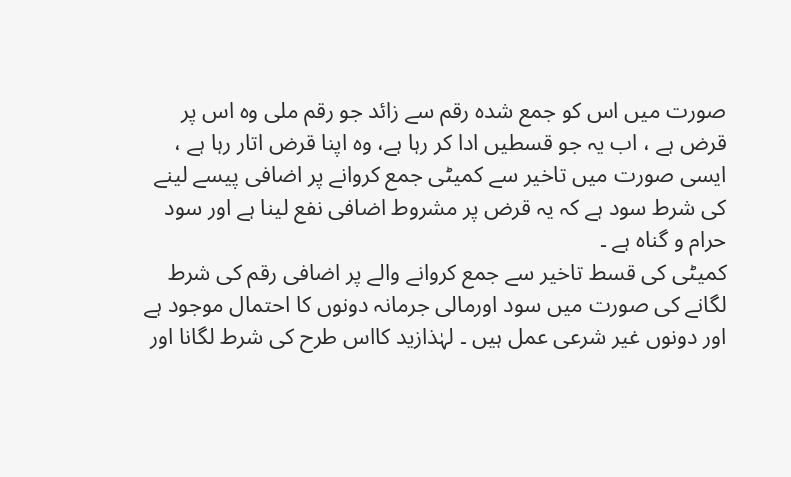صورت میں اس کو جمع شدہ رقم سے زائد جو رقم ملی وہ اس پر قرض ہے ، اب یہ جو قسطیں ادا کر رہا ہے، وہ اپنا قرض اتار رہا ہے ، ایسی صورت میں تاخیر سے کمیٹی جمع کروانے پر اضافی پیسے لینے کی شرط سود ہے کہ یہ قرض پر مشروط اضافی نفع لینا ہے اور سود حرام و گناہ ہے ۔
کمیٹی کی قسط تاخیر سے جمع کروانے والے پر اضافی رقم کی شرط لگانے کی صورت میں سود اورمالی جرمانہ دونوں کا احتمال موجود ہے اور دونوں غیر شرعی عمل ہیں ۔ لہٰذازید کااس طرح کی شرط لگانا اور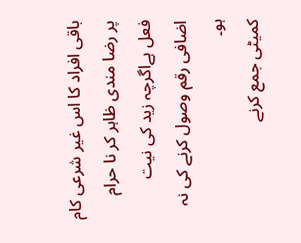باقی افراد کا اس غیر شرعی کام پر رضا مندی ظاہر کر نا حرام فعل ہےاگرچہ زید کی نیت اضافی رقم وصول کرنے کی نہ ہو۔
کمیٹی جمع کرنے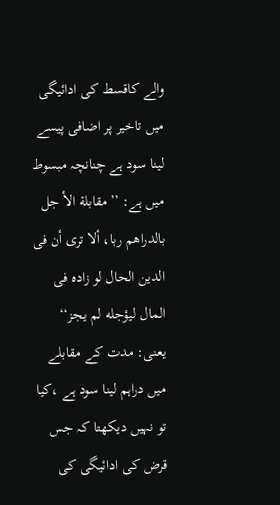والے کاقسط کی ادائیگی میں تاخیر پر اضافی پیسے لینا سود ہے چنانچہ مبسوط میں ہے: ’’مقابلة الأ جل بالدراهم ربا، ألا ترى أن فی الدين الحال لو زاده فی المال ليؤجله لم يجز‘‘ یعنی: مدت کے مقابلے میں دراہم لینا سود ہے ،کیا تو نہیں دیکھتا کہ جس قرض کی ادائیگی کی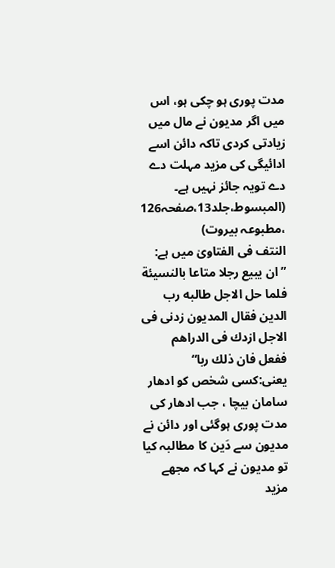مدت پوری ہو چکی ہو، اس میں اگر مدیون نے مال میں زیادتی کردی تاکہ دائن اسے ادائیگی کی مزید مہلت دے دے تویہ جائز نہیں ہے۔ (المبسوط،جلد13،صفحہ126 ،مطبوعہ بیروت)
النتف فی الفتاویٰ میں ہے: ”ان يبيع رجلا متاعا بالنسيئة فلما حل الاجل طالبه رب الدين فقال المديون زدنی فی الاجل ازدك فی الدراهم ففعل فان ذلك ربا“ یعنی:کسی شخص کو ادھار سامان بیچا ، جب ادھار کی مدت پوری ہوگئی اور دائن نے مدیون سے دَین کا مطالبہ کیا تو مدیون نے کہا کہ مجھے مزید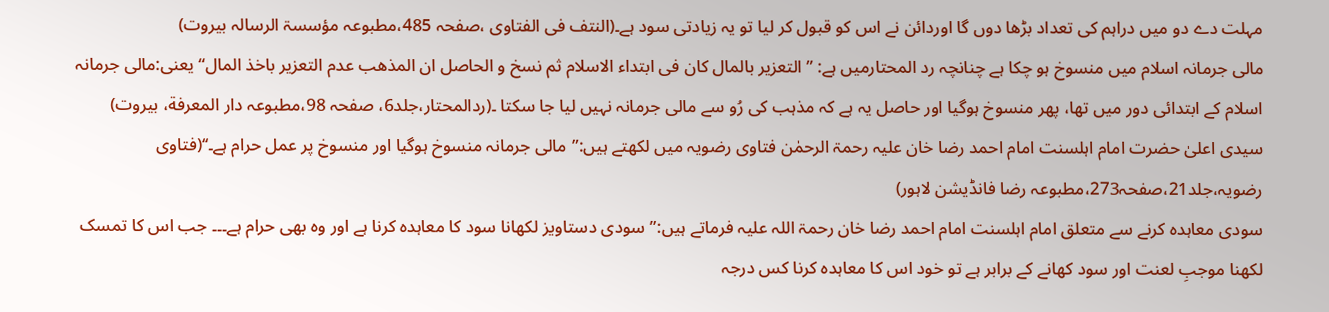مہلت دے دو میں دراہم کی تعداد بڑھا دوں گا اوردائن نے اس کو قبول کر لیا تو یہ زیادتی سود ہے۔(النتف فی الفتاوی ،صفحہ 485،مطبوعہ مؤسسۃ الرسالہ بیروت)
مالی جرمانہ اسلام میں منسوخ ہو چکا ہے چنانچہ رد المحتارمیں ہے: ”التعزیر بالمال کان فی ابتداء الاسلام ثم نسخ و الحاصل ان المذھب عدم التعزیر باخذ المال“ یعنی:مالی جرمانہ اسلام کے ابتدائی دور میں تھا، پھر منسوخ ہوگیا اور حاصل یہ ہے کہ مذہب کی رُو سے مالی جرمانہ نہیں لیا جا سکتا ۔(ردالمحتار،جلد6، صفحہ 98،مطبوعہ دار المعرفة، بیروت)
سیدی اعلیٰ حضرت امام اہلسنت امام احمد رضا خان علیہ رحمۃ الرحمٰن فتاوی رضویہ میں لکھتے ہیں:”مالی جرمانہ منسوخ ہوگیا اور منسوخ پر عمل حرام ہے۔‘‘(فتاوی رضویہ،جلد21،صفحہ273،مطبوعہ رضا فانڈیشن لاہور)
سودی معاہدہ کرنے سے متعلق امام اہلسنت امام احمد رضا خان رحمۃ اللہ علیہ فرماتے ہیں:”سودی دستاویز لکھانا سود کا معاہدہ کرنا ہے اور وہ بھی حرام ہے۔۔۔ جب اس کا تمسک لکھنا موجبِ لعنت اور سود کھانے کے برابر ہے تو خود اس کا معاہدہ کرنا کس درجہ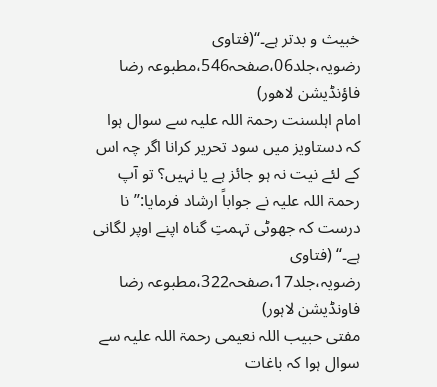خبیث و بدتر ہے۔‘‘(فتاوی رضویہ،جلد06،صفحہ546،مطبوعہ رضا فاؤنڈیشن لاھور)
امام اہلسنت رحمۃ اللہ علیہ سے سوال ہوا کہ دستاویز میں سود تحریر کرانا اگر چہ اس کے لئے نیت نہ ہو جائز ہے یا نہیں؟ تو آپ رحمۃ اللہ علیہ نے جواباً ارشاد فرمایا:’’نا درست کہ جھوٹی تہمتِ گناہ اپنے اوپر لگانی ہے۔‘‘ (فتاوی رضویہ،جلد17،صفحہ322،مطبوعہ رضا فاونڈیشن لاہور)
مفتی حبیب اللہ نعیمی رحمۃ اللہ علیہ سے سوال ہوا کہ باغات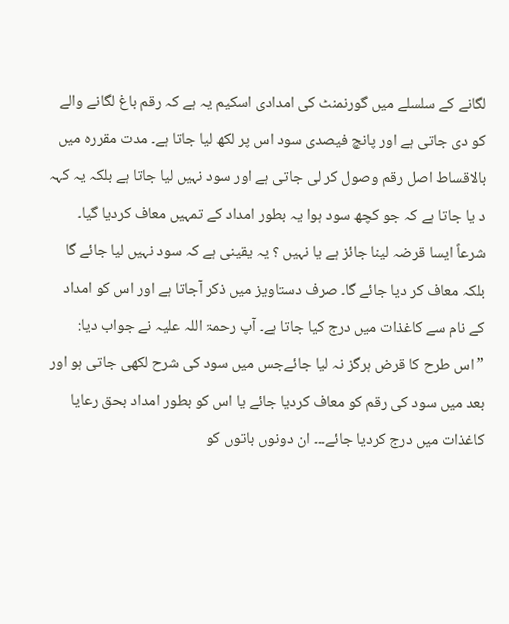لگانے کے سلسلے میں گورنمنٹ کی امدادی اسکیم یہ ہے کہ رقم باغ لگانے والے کو دی جاتی ہے اور پانچ فیصدی سود اس پر لکھ لیا جاتا ہے۔ مدت مقررہ میں بالاقساط اصل رقم وصول کر لی جاتی ہے اور سود نہیں لیا جاتا ہے بلکہ یہ کہہ د یا جاتا ہے کہ جو کچھ سود ہوا یہ بطور امداد کے تمہیں معاف کردیا گیا۔ شرعاً ایسا قرضہ لینا جائز ہے یا نہیں ؟ یہ یقینی ہے کہ سود نہیں لیا جائے گا بلکہ معاف کر دیا جائے گا۔ صرف دستاویز میں ذکر آجاتا ہے اور اس کو امداد کے نام سے کاغذات میں درج کیا جاتا ہے۔ آپ رحمۃ اللہ علیہ نے جواب دیا: ”اس طرح کا قرض ہرگز نہ لیا جائےجس میں سود کی شرح لکھی جاتی ہو اور بعد میں سود کی رقم کو معاف کردیا جائے یا اس کو بطور امداد بحق رعایا کاغذات میں درج کردیا جائے۔۔۔ ان دونوں باتوں کو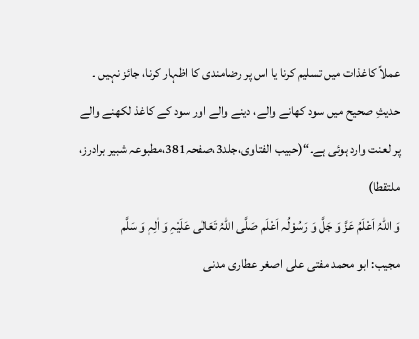عملاً کاغذات میں تسلیم کرنا یا اس پر رضامندی کا اظہار کرنا، جائز نہیں ۔ حدیثِ صحیح میں سود کھانے والے، دینے والے اور سود کے کاغذ لکھنے والے پر لعنت وارد ہوئی ہے۔“(حبیب الفتاوی،جلد3،صفحہ381،مطبوعہ شبیر برادرز، ملتقطا)
وَ اللہُ اَعْلَمُ عَزَّ وَ جَلَّ وَ رَسُوْلُہ اَعْلَم صَلَّی اللہُ تَعَالٰی عَلَیْہِ وَ اٰلِہٖ وَ سَلَّم
مجیب: ابو محمد مفتی علی اصغر عطاری مدنی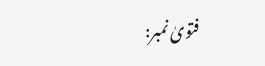فتویٰ نمبر: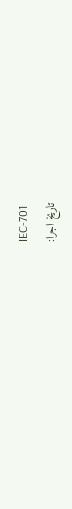IEC-701
تاریخ اجرا: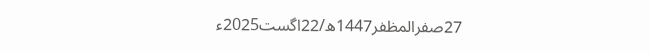27صفرالمظفر1447ھ/22اگست2025ء